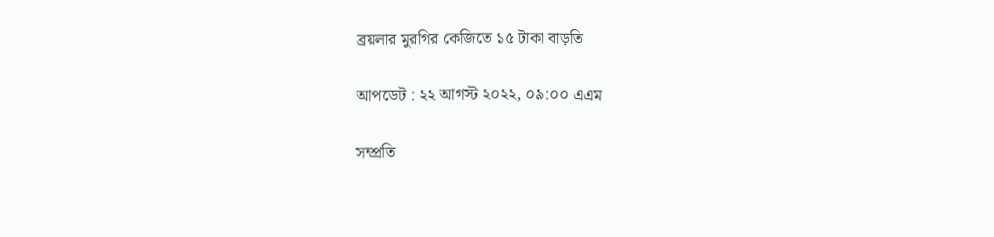ব্রয়লার মুরগির কেজিতে ১৫ টাকা বাড়তি

আপডেট : ২২ আগস্ট ২০২২, ০৯:০০ এএম

সম্প্রতি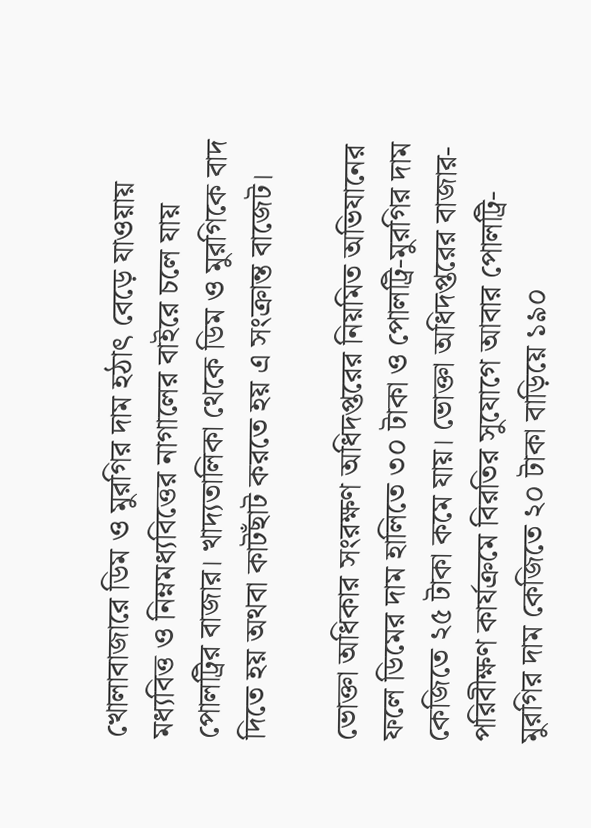খোলাবাজারে ডিম ও মুরগির দাম হঠাৎ বেড়ে যাওয়ায় মধ্যবিত্ত ও নিম্নমধ্যবিত্তের নাগালের বাইরে চলে যায় পোলট্রির বাজার। খাদ্যতালিকা থেকে ডিম ও মুরগিকে বাদ দিতে হয় অথবা কাটছাঁট করতে হয় এ সংক্রান্ত বাজেট।

ভোক্তা অধিকার সংরক্ষণ অধিদপ্তরের নিয়মিত অভিযানের ফলে ডিমের দাম হালিতে ৩০ টাকা ও পোলট্রি-মুরগির দাম কেজিতে ২৫ টাকা কমে যায়। ভোক্তা অধিদপ্তরের বাজার-পরিবীক্ষণ কার্যক্রমে বিরতির সুযোগে আবার পোলট্রি-মুরগির দাম কেজিতে ২০ টাকা বাড়িয়ে ১৯০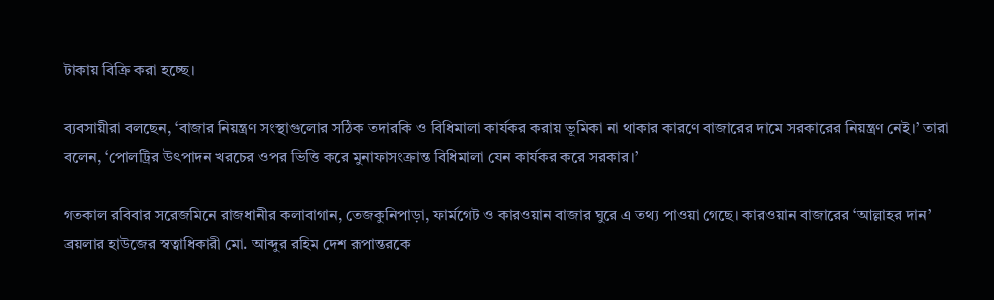টাকায় বিক্রি করা হচ্ছে।

ব্যবসায়ীরা বলছেন, ‘বাজার নিয়ন্ত্রণ সংস্থাগুলোর সঠিক তদারকি ও বিধিমালা কার্যকর করায় ভূমিকা না থাকার কারণে বাজারের দামে সরকারের নিয়ন্ত্রণ নেই।’ তারা বলেন, ‘পোলট্রির উৎপাদন খরচের ওপর ভিত্তি করে মুনাফাসংক্রান্ত বিধিমালা যেন কার্যকর করে সরকার।’

গতকাল রবিবার সরেজমিনে রাজধানীর কলাবাগান, তেজকুনিপাড়া, ফার্মগেট ও কারওয়ান বাজার ঘুরে এ তথ্য পাওয়া গেছে। কারওয়ান বাজারের ‘আল্লাহর দান’ ব্রয়লার হাউজের স্বত্বাধিকারী মো. আব্দুর রহিম দেশ রূপান্তরকে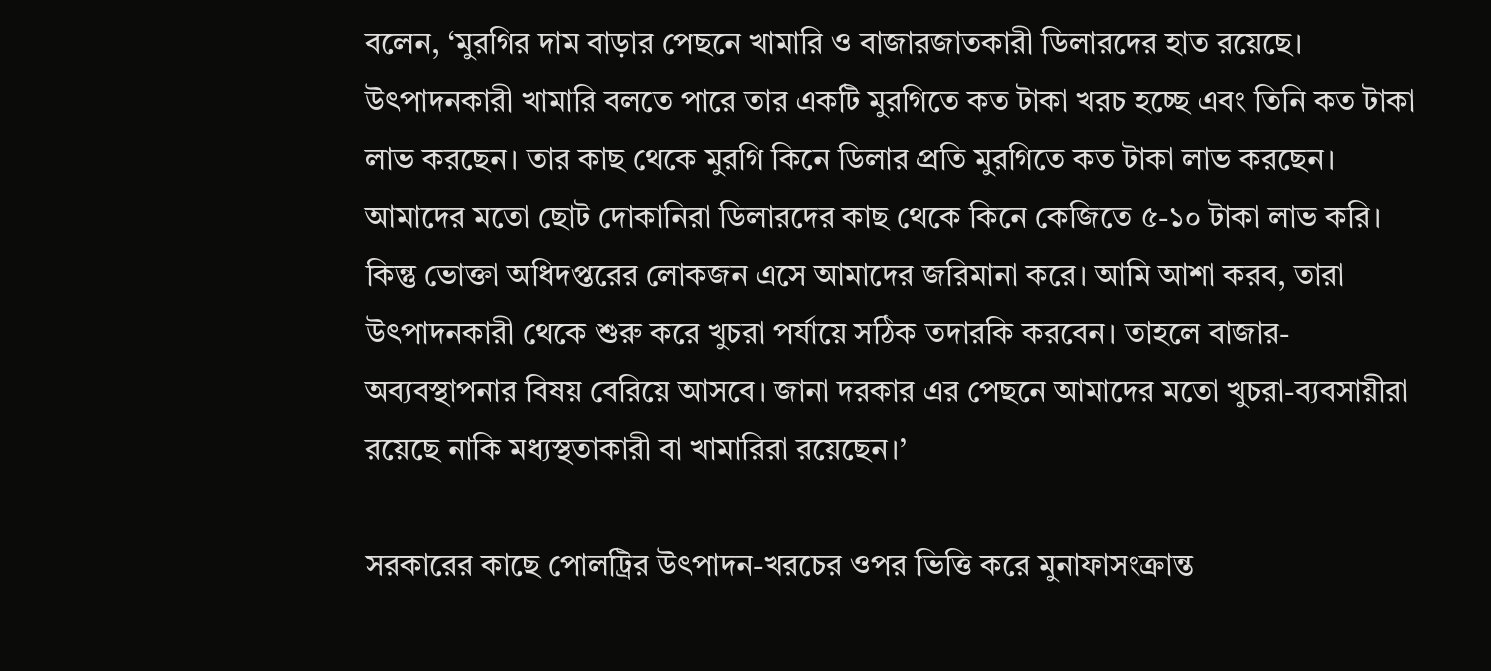বলেন, ‘মুরগির দাম বাড়ার পেছনে খামারি ও বাজারজাতকারী ডিলারদের হাত রয়েছে। উৎপাদনকারী খামারি বলতে পারে তার একটি মুরগিতে কত টাকা খরচ হচ্ছে এবং তিনি কত টাকা লাভ করছেন। তার কাছ থেকে মুরগি কিনে ডিলার প্রতি মুরগিতে কত টাকা লাভ করছেন। আমাদের মতো ছোট দোকানিরা ডিলারদের কাছ থেকে কিনে কেজিতে ৫-১০ টাকা লাভ করি। কিন্তু ভোক্তা অধিদপ্তরের লোকজন এসে আমাদের জরিমানা করে। আমি আশা করব, তারা উৎপাদনকারী থেকে শুরু করে খুচরা পর্যায়ে সঠিক তদারকি করবেন। তাহলে বাজার-অব্যবস্থাপনার বিষয় বেরিয়ে আসবে। জানা দরকার এর পেছনে আমাদের মতো খুচরা-ব্যবসায়ীরা রয়েছে নাকি মধ্যস্থতাকারী বা খামারিরা রয়েছেন।’

সরকারের কাছে পোলট্রির উৎপাদন-খরচের ওপর ভিত্তি করে মুনাফাসংক্রান্ত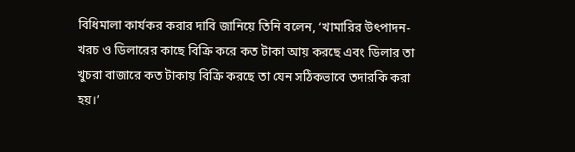বিধিমালা কার্যকর করার দাবি জানিয়ে তিনি বলেন, ‘খামারির উৎপাদন-খরচ ও ডিলারের কাছে বিক্রি করে কত টাকা আয় করছে এবং ডিলার তা খুচরা বাজারে কত টাকায় বিক্রি করছে তা যেন সঠিকভাবে তদারকি করা হয়।’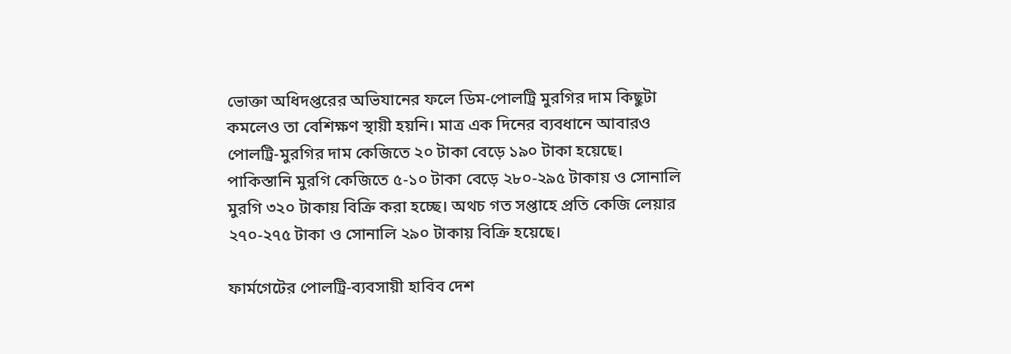ভোক্তা অধিদপ্তরের অভিযানের ফলে ডিম-পোলট্রি মুরগির দাম কিছুটা কমলেও তা বেশিক্ষণ স্থায়ী হয়নি। মাত্র এক দিনের ব্যবধানে আবারও পোলট্রি-মুরগির দাম কেজিতে ২০ টাকা বেড়ে ১৯০ টাকা হয়েছে। পাকিস্তানি মুরগি কেজিতে ৫-১০ টাকা বেড়ে ২৮০-২৯৫ টাকায় ও সোনালি মুরগি ৩২০ টাকায় বিক্রি করা হচ্ছে। অথচ গত সপ্তাহে প্রতি কেজি লেয়ার ২৭০-২৭৫ টাকা ও সোনালি ২৯০ টাকায় বিক্রি হয়েছে।

ফার্মগেটের পোলট্রি-ব্যবসায়ী হাবিব দেশ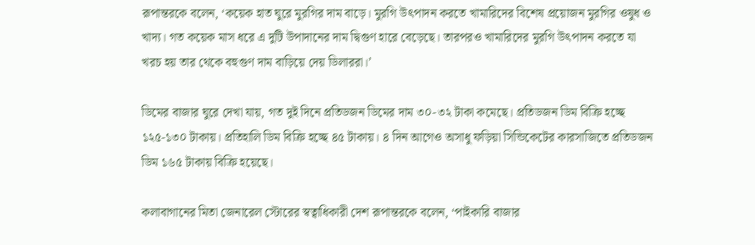রূপান্তরকে বলেন, ‘কয়েক হাত ঘুরে মুরগির দাম বাড়ে। মুরগি উৎপাদন করতে খামারিদের বিশেষ প্রয়োজন মুরগির ওষুধ ও খাদ্য। গত কয়েক মাস ধরে এ দুটি উপাদানের দাম দ্বিগুণ হারে বেড়েছে। তারপরও খামারিদের মুরগি উৎপাদন করতে যা খরচ হয় তার থেকে বহুগুণ দাম বাড়িয়ে দেয় ডিলাররা।’

ডিমের বাজার ঘুরে দেখা যায়, গত দুই দিনে প্রতিডজন ডিমের দাম ৩০-৩২ টাকা কমেছে। প্রতিডজন ডিম বিক্রি হচ্ছে ১২৫-১৩০ টাকায়। প্রতিহালি ডিম বিক্রি হচ্ছে ৪৫ টাকায়। ৪ দিন আগেও অসাধু ফড়িয়া সিন্ডিকেটের কারসাজিতে প্রতিডজন ডিম ১৬৫ টাকায় বিক্রি হয়েছে।

কলাবাগানের মিতা জেনারেল স্টোরের স্বত্বাধিকারী দেশ রূপান্তরকে বলেন, ‘পাইকারি বাজার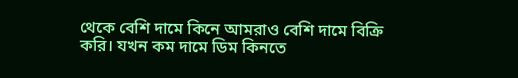থেকে বেশি দামে কিনে আমরাও বেশি দামে বিক্রি করি। যখন কম দামে ডিম কিনতে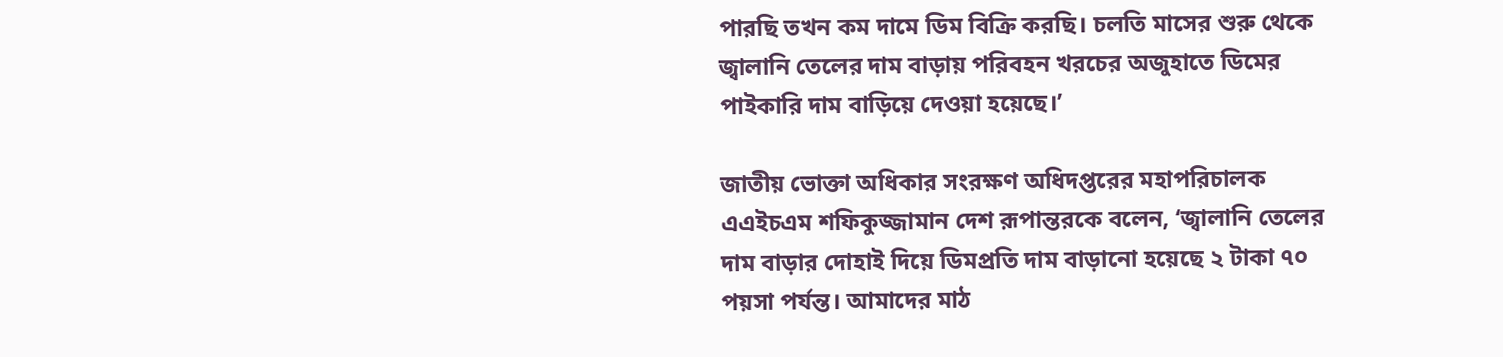পারছি তখন কম দামে ডিম বিক্রি করছি। চলতি মাসের শুরু থেকে জ্বালানি তেলের দাম বাড়ায় পরিবহন খরচের অজুহাতে ডিমের পাইকারি দাম বাড়িয়ে দেওয়া হয়েছে।’

জাতীয় ভোক্তা অধিকার সংরক্ষণ অধিদপ্তরের মহাপরিচালক এএইচএম শফিকুজ্জামান দেশ রূপান্তরকে বলেন, ‘জ্বালানি তেলের দাম বাড়ার দোহাই দিয়ে ডিমপ্রতি দাম বাড়ানো হয়েছে ২ টাকা ৭০ পয়সা পর্যন্ত। আমাদের মাঠ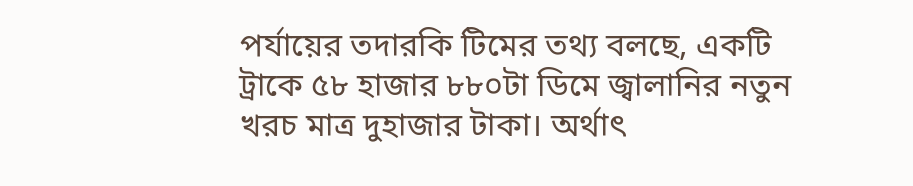পর্যায়ের তদারকি টিমের তথ্য বলছে, একটি ট্রাকে ৫৮ হাজার ৮৮০টা ডিমে জ্বালানির নতুন খরচ মাত্র দুহাজার টাকা। অর্থাৎ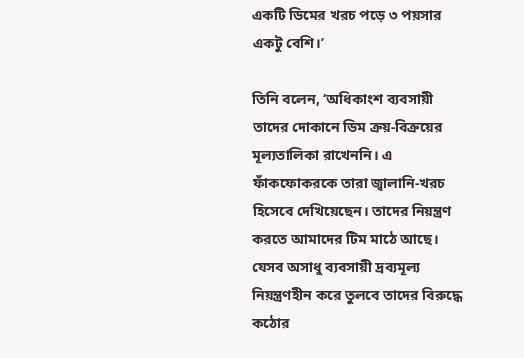একটি ডিমের খরচ পড়ে ৩ পয়সার একটু বেশি।’

তিনি বলেন, ‘অধিকাংশ ব্যবসায়ী তাদের দোকানে ডিম ক্রয়-বিক্রয়ের মূল্যতালিকা রাখেননি। এ ফাঁকফোকরকে তারা জ্বালানি-খরচ হিসেবে দেখিয়েছেন। তাদের নিয়ন্ত্রণ করতে আমাদের টিম মাঠে আছে। যেসব অসাধু ব্যবসায়ী দ্রব্যমূল্য নিয়ন্ত্রণহীন করে তুলবে তাদের বিরুদ্ধে কঠোর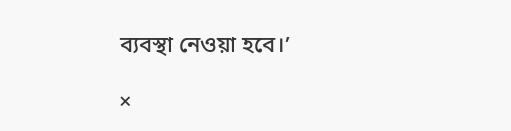ব্যবস্থা নেওয়া হবে।’

×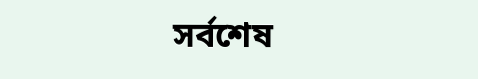সর্বশেষ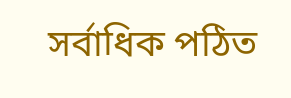সর্বাধিক পঠিত